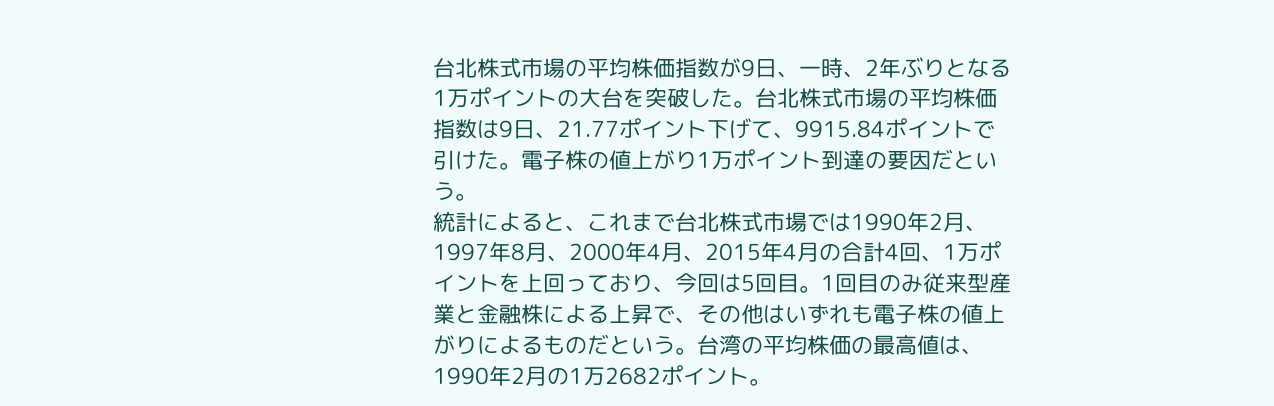台北株式市場の平均株価指数が9日、一時、2年ぶりとなる1万ポイントの大台を突破した。台北株式市場の平均株価指数は9日、21.77ポイント下げて、9915.84ポイントで引けた。電子株の値上がり1万ポイント到達の要因だという。
統計によると、これまで台北株式市場では1990年2月、1997年8月、2000年4月、2015年4月の合計4回、1万ポイントを上回っており、今回は5回目。1回目のみ従来型産業と金融株による上昇で、その他はいずれも電子株の値上がりによるものだという。台湾の平均株価の最高値は、1990年2月の1万2682ポイント。